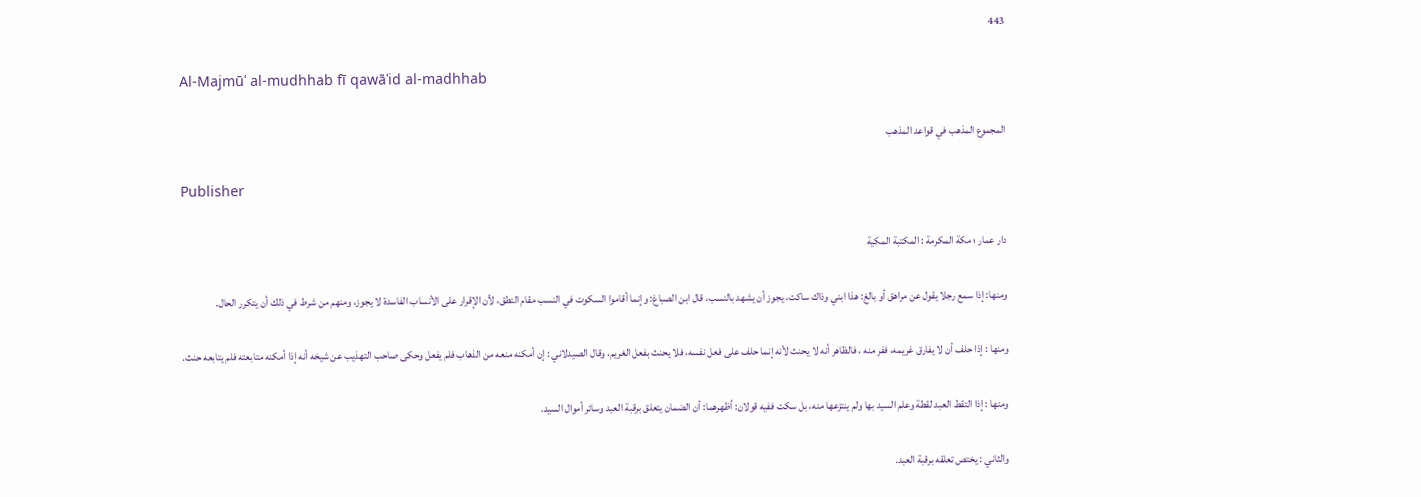443

Al-Majmūʿ al-mudhhab fī qawāʿid al-madhhab

المجموع المذهب في قواعد المذهب

Publisher

دار عمار ؛ مكة المكرمة : المكتبة المكية

ومنها: إذا سمع رجلا يقول عن مراهق أو بالغ: هذا ابني وذاك ساكت، يجوز أن يشهد بالنسب، قال ابن الصباغ: وإنما أقاموا السكوت في النسب مقام النطق، لأن الإقرار على الأنساب الفاسدة لا يجوز، ومنهم من شرط في ذلك أن يتكرر الحال.

ومنها : إذا حلف أن لا يفارق غريمه، ففر منه ، فالظاهر أنه لا يحنث لأنه إنما حلف على فعل نفسه، فلا يحنث بفعل الغريم، وقال الصيدلاني : إن أمكنه منعه من الذهاب فلم يفعل وحكى صاحب التهذيب عن شيخه أنه إذا أمكنه متابعته فلم يتابعه حنث.

ومنها : إذا التقط العبد لقطة وعلم السيد بها ولم ينتزعها منه، بل سكت ففيه قولان: أظهرهما: أن الضمان يتعلق برقبة العبد وسائر أموال السيد.

والثاني : يختص تعلقه برقبة العبد.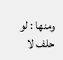ومنها : لو حلف لا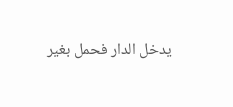يدخل الدار فحمل بغير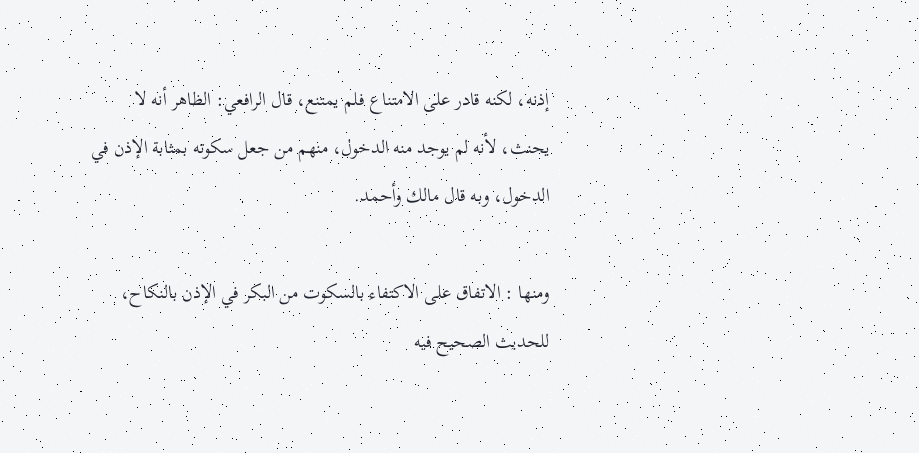إذنه، لكنه قادر على الامتناع فلم يمتنع، قال الرافعي: الظاهر أنه لا يحنث، لأنه لم يوجد منه الدخول، منهم من جعل سكوته بمثابة الإذن في الدخول، وبه قال مالك وأحمد.

ومنها : الاتفاق على الاكتفاء بالسكوت من البكر في الإذن بالنكاح، للحديث الصحيح فيه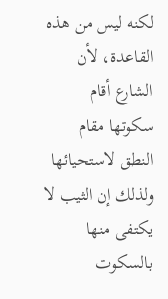لكنه ليس من هذه القاعدة، لأن الشارع أقام سكوتها مقام النطق لاستحيائها ولذلك إن الثيب لا يكتفى منها بالسكوت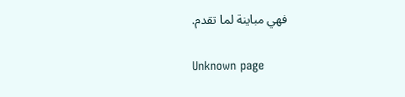فهي مباينة لما تقدم.

Unknown page